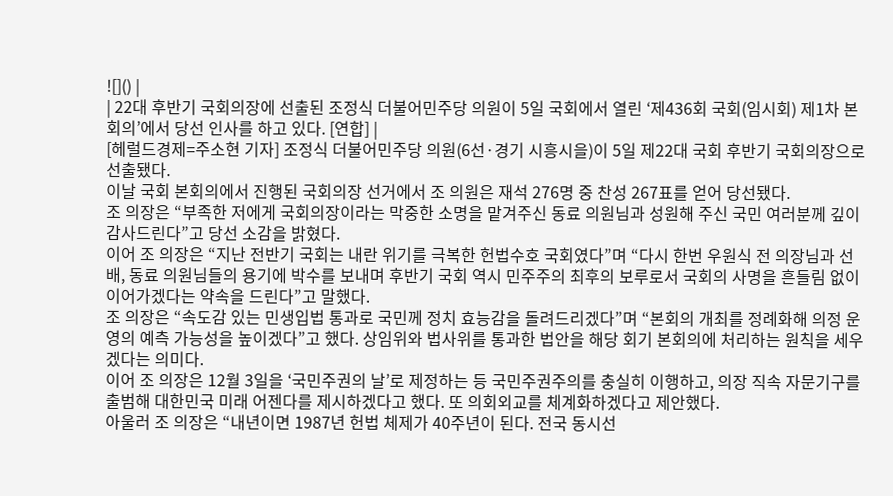![]() |
| 22대 후반기 국회의장에 선출된 조정식 더불어민주당 의원이 5일 국회에서 열린 ‘제436회 국회(임시회) 제1차 본회의’에서 당선 인사를 하고 있다. [연합] |
[헤럴드경제=주소현 기자] 조정식 더불어민주당 의원(6선·경기 시흥시을)이 5일 제22대 국회 후반기 국회의장으로 선출됐다.
이날 국회 본회의에서 진행된 국회의장 선거에서 조 의원은 재석 276명 중 찬성 267표를 얻어 당선됐다.
조 의장은 “부족한 저에게 국회의장이라는 막중한 소명을 맡겨주신 동료 의원님과 성원해 주신 국민 여러분께 깊이 감사드린다”고 당선 소감을 밝혔다.
이어 조 의장은 “지난 전반기 국회는 내란 위기를 극복한 헌법수호 국회였다”며 “다시 한번 우원식 전 의장님과 선배, 동료 의원님들의 용기에 박수를 보내며 후반기 국회 역시 민주주의 최후의 보루로서 국회의 사명을 흔들림 없이 이어가겠다는 약속을 드린다”고 말했다.
조 의장은 “속도감 있는 민생입법 통과로 국민께 정치 효능감을 돌려드리겠다”며 “본회의 개최를 정례화해 의정 운영의 예측 가능성을 높이겠다”고 했다. 상임위와 법사위를 통과한 법안을 해당 회기 본회의에 처리하는 원칙을 세우겠다는 의미다.
이어 조 의장은 12월 3일을 ‘국민주권의 날’로 제정하는 등 국민주권주의를 충실히 이행하고, 의장 직속 자문기구를 출범해 대한민국 미래 어젠다를 제시하겠다고 했다. 또 의회외교를 체계화하겠다고 제안했다.
아울러 조 의장은 “내년이면 1987년 헌법 체제가 40주년이 된다. 전국 동시선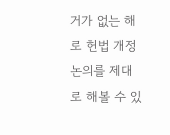거가 없는 해로 헌법 개정 논의를 제대로 해볼 수 있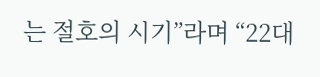는 절호의 시기”라며 “22대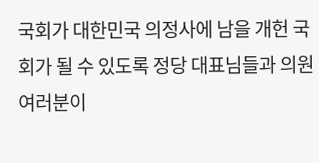국회가 대한민국 의정사에 남을 개헌 국회가 될 수 있도록 정당 대표님들과 의원 여러분이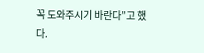꼭 도와주시기 바란다”고 했다.